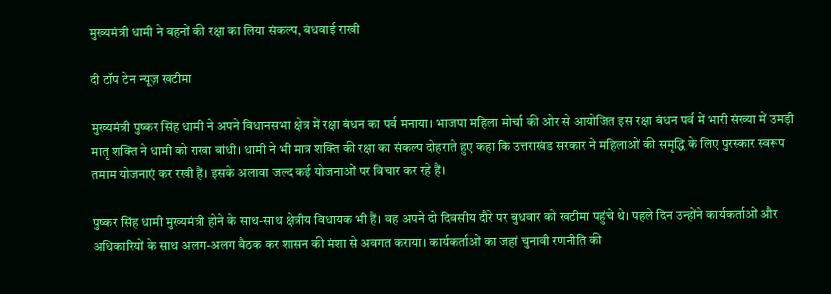मुख्यमंत्री धामी ने बहनों की रक्षा का लिया संकल्प, बंधवाई राखी

दी टॉप टेन न्यूज़ खटीमा

मुख्यमंत्री पुष्कर सिंह धामी ने अपने विधानसभा क्षेत्र में रक्षा बंधन का पर्व मनाया। भाजपा महिला मोर्चा की ओर से आयोजित इस रक्षा बंधन पर्व में भारी संख्या में उमड़ी मातृ शक्ति ने धामी को राखा बांधी। धामी ने भी मात्र शक्ति की रक्षा का संकल्प दोहराते हुए कहा कि उत्तराखंड सरकार ने महिलाओं की समृद्धि के लिए पुरस्कार स्वरूप तमाम योजनाएं कर रखी हैं। इसके अलावा जल्द कई योजनाओं पर विचार कर रहे हैं।

पुष्कर सिंह धामी मुख्यमंत्री होने के साथ-साथ क्षेत्रीय विधायक भी हैं। वह अपने दो दिवसीय दौरे पर बुधवार को खटीमा पहुंचे थे। पहले दिन उन्होंने कार्यकर्ताओं और अधिकारियों के साथ अलग-अलग बैठक कर शासन की मंशा से अवगत कराया। कार्यकर्ताओं का जहां चुनावी रणनीति की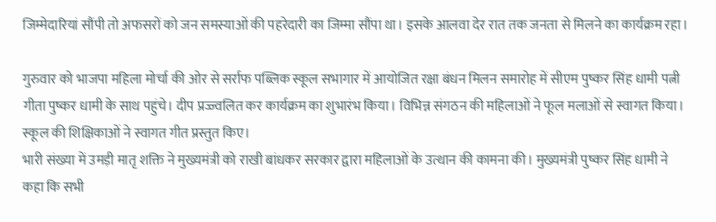जिम्मेदारियां सौंपी तो अफसरों को जन समस्याओं की पहरेदारी का जिम्मा सौंपा था। इसके आलवा देर रात तक जनता से मिलने का कार्यक्रम रहा।

गुरुवार को भाजपा महिला मोर्चा की ओर से सर्राफ पब्लिक स्कूल सभागार में आयोजित रक्षा बंधन मिलन समारोह में सीएम पुष्कर सिंह धामी पत्नी गीता पुष्कर धामी के साथ पहुंचे। दीप प्रज्ज्वलित कर कार्यक्रम का शुभारंभ किया। विभिन्न संगठन की महिलाओं ने फूल मलाओं से स्वागत किया। स्कूल की शिक्षिकाओं ने स्वागत गीत प्रस्तुत किए।
भारी संख्या में उमड़ी मातृ शक्ति ने मुख्यमंत्री को राखी बांधकर सरकार द्वारा महिलाओं के उत्थान की कामना की। मुख्यमंत्री पुष्कर सिंह धामी ने कहा कि सभी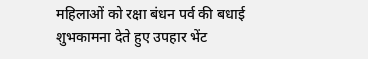महिलाओं को रक्षा बंधन पर्व की बधाई शुभकामना देते हुए उपहार भेंट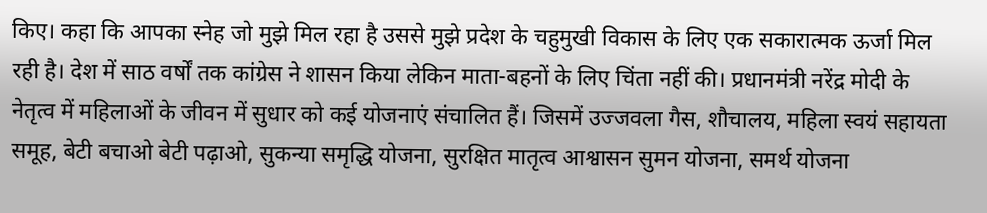किए। कहा कि आपका स्नेह जो मुझे मिल रहा है उससे मुझे प्रदेश के चहुमुखी विकास के लिए एक सकारात्मक ऊर्जा मिल रही है। देश में साठ वर्षों तक कांग्रेस ने शासन किया लेकिन माता-बहनों के लिए चिंता नहीं की। प्रधानमंत्री नरेंद्र मोदी के नेतृत्व में महिलाओं के जीवन में सुधार को कई योजनाएं संचालित हैं। जिसमें उज्जवला गैस, शौचालय, महिला स्वयं सहायता समूह, बेटी बचाओ बेटी पढ़ाओ, सुकन्या समृद्धि योजना, सुरक्षित मातृत्व आश्वासन सुमन योजना, समर्थ योजना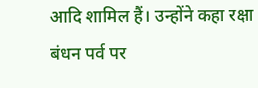आदि शामिल हैं। उन्होंने कहा रक्षा बंधन पर्व पर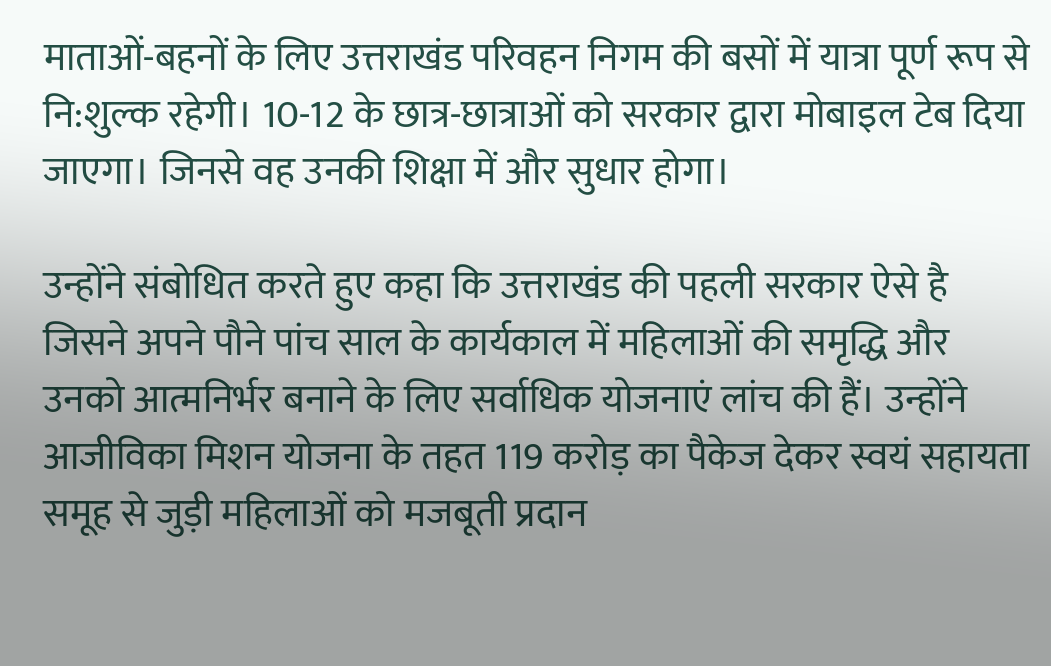माताओं-बहनों के लिए उत्तराखंड परिवहन निगम की बसों में यात्रा पूर्ण रूप से नि:शुल्क रहेगी। 10-12 के छात्र-छात्राओं को सरकार द्वारा मोबाइल टेब दिया जाएगा। जिनसे वह उनकी शिक्षा में और सुधार होगा।

उन्होंने संबोधित करते हुए कहा कि उत्तराखंड की पहली सरकार ऐसे है जिसने अपने पौने पांच साल के कार्यकाल में महिलाओं की समृद्धि और उनको आत्मनिर्भर बनाने के लिए सर्वाधिक योजनाएं लांच की हैं। उन्होंने आजीविका मिशन योजना के तहत 119 करोड़ का पैकेज देकर स्वयं सहायता समूह से जुड़ी महिलाओं को मजबूती प्रदान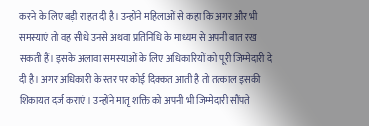करने के लिए बड़ी राहत दी है। उन्होंने महिलाओं से कहा कि अगर और भी समस्याएं तो वह सीधे उनसे अथवा प्रतिनिधि के माध्यम से अपनी बात रख सकती हैं। इसके अलावा समस्याओं के लिए अधिकारियों को पूरी जिम्मेदारी दे दी है। अगर अधिकारी के स्तर पर कोई दिक्कत आती है तो तत्काल इसकी शिकायत दर्ज कराएं। उन्होंने मातृ शक्ति को अपनी भी जिम्मेदारी सौंपते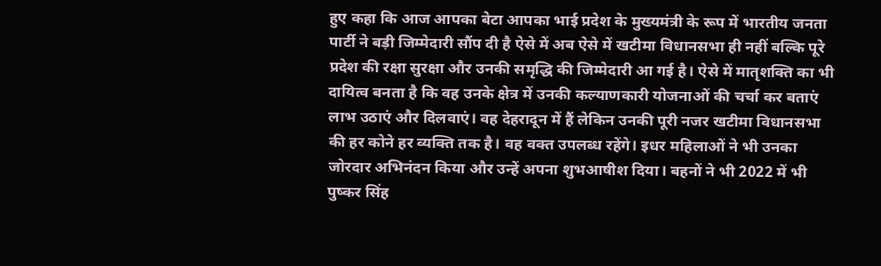हुए कहा कि आज आपका बेटा आपका भाई प्रदेश के मुख्यमंत्री के रूप में भारतीय जनता पार्टी ने बड़ी जिम्मेदारी सौंप दी है ऐसे में अब ऐसे में खटीमा विधानसभा ही नहीं बल्कि पूरे प्रदेश की रक्षा सुरक्षा और उनकी समृद्धि की जिम्मेदारी आ गई है। ऐसे में मातृशक्ति का भी दायित्व बनता है कि वह उनके क्षेत्र में उनकी कल्याणकारी योजनाओं की चर्चा कर बताएं लाभ उठाएं और दिलवाएं। वह देहरादून में हैं लेकिन उनकी पूरी नजर खटीमा विधानसभा की हर कोने हर व्यक्ति तक है। वह वक्त उपलब्ध रहेंगे। इधर महिलाओं ने भी उनका जोरदार अभिनंदन किया और उन्हें अपना शुभआषीश दिया। बहनों ने भी 2022 में भी पुष्कर सिंह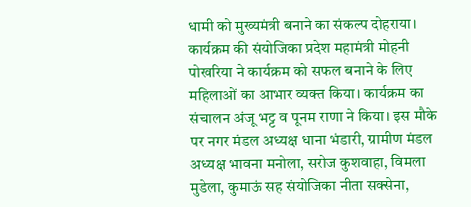धामी को मुख्यमंत्री बनाने का संकल्प दोहराया।
कार्यक्रम की संयोजिका प्रदेश महामंत्री मोहनी पोखरिया ने कार्यक्रम को सफल बनाने के लिए महिलाओं का आभार व्यक्त किया। कार्यक्रम का संचालन अंजू भट्ट व पूनम राणा ने किया। इस मौके पर नगर मंडल अध्यक्ष धाना भंडारी, ग्रामीण मंडल अध्यक्ष भावना मनोला, सरोज कुशवाहा, विमला मुडेला, कुमाऊं सह संयोजिका नीता सक्सेना,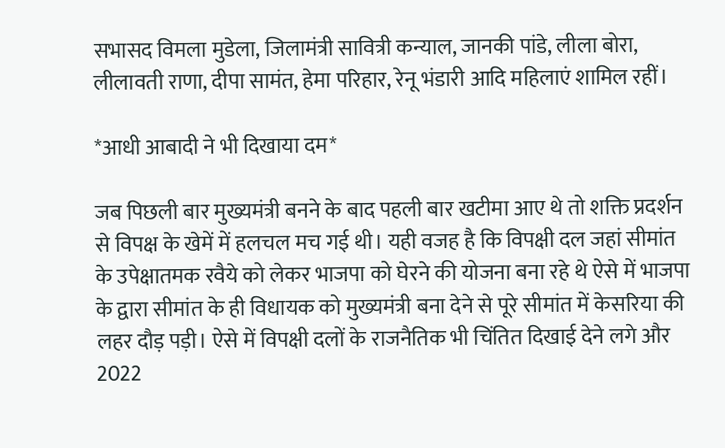सभासद विमला मुडेला, जिलामंत्री सावित्री कन्याल, जानकी पांडे, लीला बोरा, लीलावती राणा, दीपा सामंत, हेमा परिहार, रेनू भंडारी आदि महिलाएं शामिल रहीं।

*आधी आबादी ने भी दिखाया दम*

जब पिछली बार मुख्यमंत्री बनने के बाद पहली बार खटीमा आए थे तो शक्ति प्रदर्शन से विपक्ष के खेमें में हलचल मच गई थी। यही वजह है कि विपक्षी दल जहां सीमांत के उपेक्षातमक रवैये को लेकर भाजपा को घेरने की योजना बना रहे थे ऐसे में भाजपा के द्वारा सीमांत के ही विधायक को मुख्यमंत्री बना देने से पूरे सीमांत में केसरिया की लहर दौड़ पड़ी। ऐसे में विपक्षी दलों के राजनैतिक भी चिंतित दिखाई देने लगे और 2022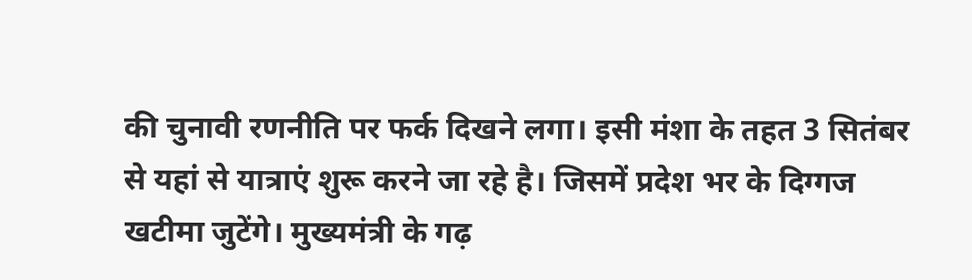की चुनावी रणनीति पर फर्क दिखने लगा। इसी मंशा के तहत 3 सितंबर से यहां से यात्राएं शुरू करने जा रहे है। जिसमें प्रदेश भर के दिग्गज खटीमा जुटेंगे। मुख्यमंत्री के गढ़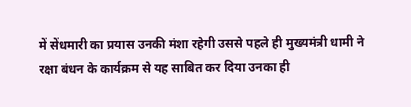में सेंधमारी का प्रयास उनकी मंशा रहेगी उससे पहले ही मुख्यमंत्री धामी ने रक्षा बंधन के कार्यक्रम से यह साबित कर दिया उनका ही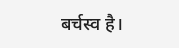बर्चस्व है।